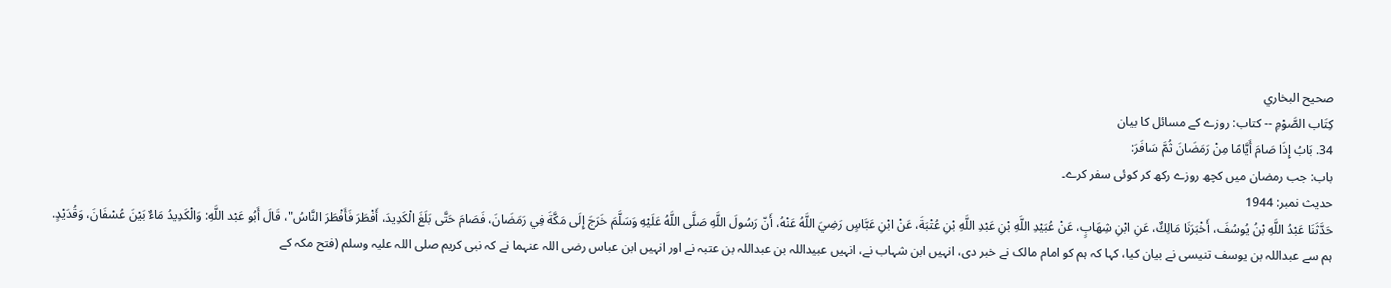صحيح البخاري
كِتَاب الصَّوْمِ -- کتاب: روزے کے مسائل کا بیان
34. بَابُ إِذَا صَامَ أَيَّامًا مِنْ رَمَضَانَ ثُمَّ سَافَرَ:
باب: جب رمضان میں کچھ روزے رکھ کر کوئی سفر کرے۔
حدیث نمبر: 1944
حَدَّثَنَا عَبْدُ اللَّهِ بْنُ يُوسُفَ، أَخْبَرَنَا مَالِكٌ، عَنِ ابْنِ شِهَابٍ، عَنْ عُبَيْدِ اللَّهِ بْنِ عَبْدِ اللَّهِ بْنِ عُتْبَةَ، عَنْ ابْنِ عَبَّاسٍ رَضِيَ اللَّهُ عَنْهُ، أَنّ رَسُولَ اللَّهِ صَلَّى اللَّهُ عَلَيْهِ وَسَلَّمَ خَرَجَ إِلَى مَكَّةَ فِي رَمَضَانَ، فَصَامَ حَتَّى بَلَغَ الْكَدِيدَ، أَفْطَرَ فَأَفْطَرَ النَّاسُ"، قَالَ أَبُو عَبْد اللَّهِ: وَالْكَدِيدُ مَاءٌ بَيْنَ عُسْفَانَ، وَقُدَيْدٍ.
ہم سے عبداللہ بن یوسف تنیسی نے بیان کیا، کہا کہ ہم کو امام مالک نے خبر دی، انہیں ابن شہاب نے، انہیں عبیداللہ بن عبداللہ بن عتبہ نے اور انہیں ابن عباس رضی اللہ عنہما نے کہ نبی کریم صلی اللہ علیہ وسلم (فتح مکہ کے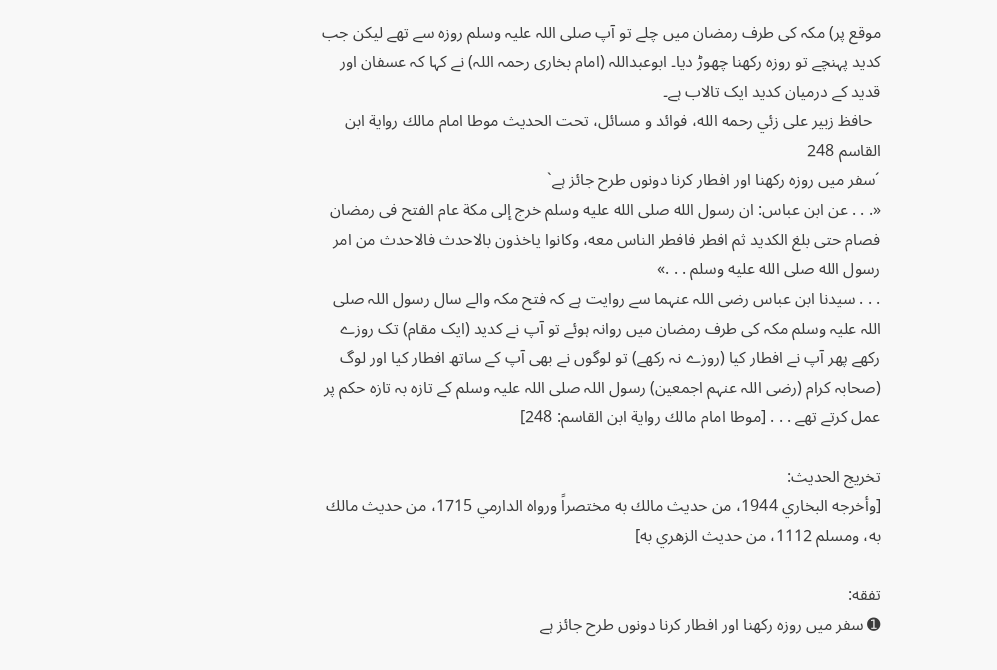موقع پر) مکہ کی طرف رمضان میں چلے تو آپ صلی اللہ علیہ وسلم روزہ سے تھے لیکن جب کدید پہنچے تو روزہ رکھنا چھوڑ دیا۔ ابوعبداللہ (امام بخاری رحمہ اللہ) نے کہا کہ عسفان اور قدید کے درمیان کدید ایک تالاب ہے۔
  حافظ زبير على زئي رحمه الله، فوائد و مسائل، تحت الحديث موطا امام مالك رواية ابن القاسم 248
´سفر میں روزہ رکھنا اور افطار کرنا دونوں طرح جائز ہے`
«. . . عن ابن عباس: ان رسول الله صلى الله عليه وسلم خرج إلى مكة عام الفتح فى رمضان فصام حتى بلغ الكديد ثم افطر فافطر الناس معه، وكانوا ياخذون بالاحدث فالاحدث من امر رسول الله صلى الله عليه وسلم . . .»
. . . سیدنا ابن عباس رضی اللہ عنہما سے روایت ہے کہ فتح مکہ والے سال رسول اللہ صلی اللہ علیہ وسلم مکہ کی طرف رمضان میں روانہ ہوئے تو آپ نے کدید (ایک مقام) تک روزے رکھے پھر آپ نے افطار کیا (روزے نہ رکھے) تو لوگوں نے بھی آپ کے ساتھ افطار کیا اور لوگ (صحابہ کرام (رضی اللہ عنہم اجمعین) رسول اللہ صلی اللہ علیہ وسلم کے تازہ بہ تازہ حکم پر عمل کرتے تھے . . . [موطا امام مالك رواية ابن القاسم: 248]

تخریج الحدیث:
[وأخرجه البخاري 1944، من حديث مالك به مختصراً ورواه الدارمي 1715، من حديث مالك به، ومسلم 1112، من حديث الزهري به]

تفقه:
➊ سفر میں روزہ رکھنا اور افطار کرنا دونوں طرح جائز ہے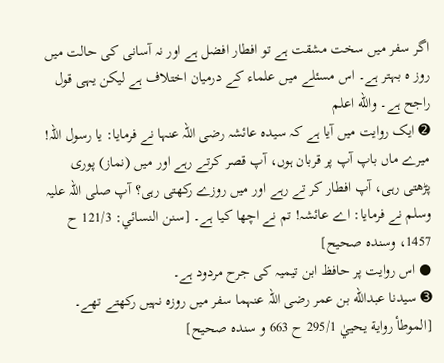اگر سفر میں سخت مشقت ہے تو افطار افضل ہے اور نہ آسانی کی حالت میں روز ہ بہتر ہے۔ اس مسئلے میں علماء کے درمیان اختلاف ہے لیکن یہی قول راجح ہے۔ والله اعلم
➋ ایک روایت میں آیا ہے کہ سیدہ عائشہ رضی اللہ عنہا نے فرمایا: یا رسول اللہ! میرے ماں باپ آپ پر قربان ہوں، آپ قصر کرتے رہے اور میں (نماز) پوری پڑھتی رہی، آپ افطار کر تے رہے اور میں روزے رکھتی رہی؟ آپ صلی اللہ علیہ وسلم نے فرمایا: اے عائشہ! تم نے اچھا کیا ہے۔ [سنن النسائي: 121/3 ح 1457، وسنده صحيح]
● اس روایت پر حافظ ابن تیمیہ کی جرح مردود ہے۔
➌ سيدنا عبدالله بن عمر رضی اللہ عنہما سفر میں روزہ نہیں رکھتے تھے۔ [الموطأ رواية يحييٰ 295/1 ح 663 و سنده صحيح]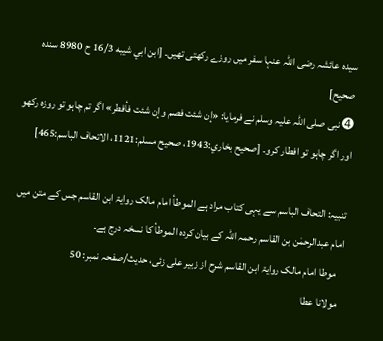سیدہ عائشہ رضی اللہ عنہا سفر میں روزے رکھتی تھیں۔ [ابن ابي شيبه 16/3 ح 8980 سنده صحيح]
➍ نبی صلی اللہ علیہ وسلم نے فرمایا: «إن شئت فصم وإن شئت فأفطر» اگر تم چاہو تو روزہ رکھو اور اگر چاہو تو افطار کرو۔ [صحيح بخاري:1943، صحيح مسلم:1121، الاتحاف الباسم:465]

تنبیہ: التحاف الباسم سے یہی کتاب مراد ہے الموطأ امام مالک روایۃ ابن القاسم جس کے متن میں امام عبدالرحمٰن بن القاسم رحمہ اللہ کے بیان کردہ الموطأ کا نسخہ درج ہے۔
   موطا امام مالک روایۃ ابن القاسم شرح از زبیر علی زئی، حدیث/صفحہ نمبر: 50
  مولانا عطا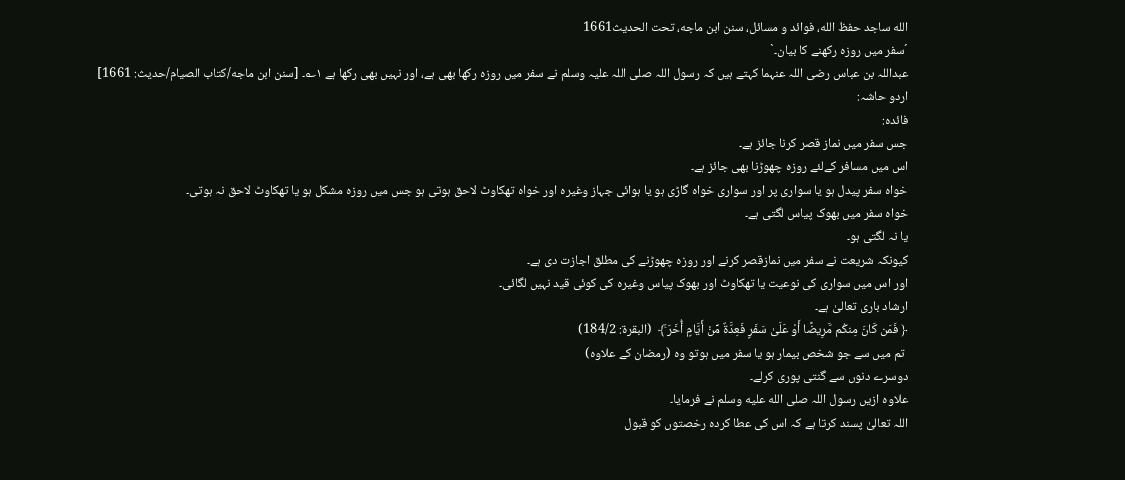الله ساجد حفظ الله، فوائد و مسائل، سنن ابن ماجه، تحت الحديث1661
´سفر میں روزہ رکھنے کا بیان۔`
عبداللہ بن عباس رضی اللہ عنہما کہتے ہیں کہ رسول اللہ صلی اللہ علیہ وسلم نے سفر میں روزہ رکھا بھی ہے، اور نہیں بھی رکھا ہے ۱؎۔ [سنن ابن ماجه/كتاب الصيام/حدیث: 1661]
اردو حاشہ:
فائده:
جس سفر میں نماز قصر کرنا جائز ہے۔
اس میں مسافر کےلئے روزہ چھوڑنا بھی جائز ہے۔
خواہ سفر پیدل ہو یا سواری پر اور سواری خواہ گاڑی ہو یا ہوائی جہاز وغیرہ اور خواہ تھکاوٹ لاحق ہوتی ہو جس میں روزہ مشکل ہو یا تھکاوٹ لاحق نہ ہوتی۔
خواہ سفر میں بھوک پیاس لگتی ہے۔
یا نہ لگتی ہو۔
کیونکہ شریعت نے سفر میں نمازقصر کرنے اور روزہ چھوڑنے کی مطلق اجازت دی ہے۔
اور اس میں سواری کی نوعیت یا تھکاوٹ اور بھوک پیاس وغیرہ کی کوئی قید نہیں لگائی۔
ارشاد باری تعالیٰ ہے۔
﴿ فَمَن كَانَ مِنكُم مَّرِيضًا أَوْ عَلَىٰ سَفَرٍ فَعِدَّةٌ مِّنْ أَيَّامٍ أُخَرَ ۚ﴾  (البقرة: 184/2)
 تم میں سے جو شخص بیمار ہو یا سفر میں ہوتو وہ (رمضان کے علاوہ)
دوسرے دنوں سے گنتی پوری کرلے۔
علاوہ ازیں رسول اللہ صلى الله عليه وسلم نے فرمایا۔
اللہ تعالیٰ پسند کرتا ہے کہ اس کی عطا کردہ رخصتوں کو قبول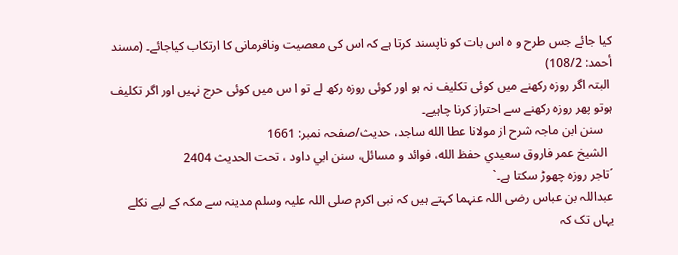کیا جائے جس طرح و ہ اس بات کو ناپسند کرتا ہے کہ اس کی معصیت ونافرمانی کا ارتکاب کیاجائے۔ (مسند أحمد: 108/2)
 البتہ اگر روزہ رکھنے میں کوئی تکلیف نہ ہو اور کوئی روزہ رکھ لے تو ا س میں کوئی حرج نہیں اور اگر تکلیف ہوتو پھر روزہ رکھنے سے احتراز کرنا چاہیے۔
   سنن ابن ماجہ شرح از مولانا عطا الله ساجد، حدیث/صفحہ نمبر: 1661
  الشيخ عمر فاروق سعيدي حفظ الله، فوائد و مسائل، سنن ابي داود ، تحت الحديث 2404
´تاجر روزہ چھوڑ سکتا ہے۔`
عبداللہ بن عباس رضی اللہ عنہما کہتے ہیں کہ نبی اکرم صلی اللہ علیہ وسلم مدینہ سے مکہ کے لیے نکلے یہاں تک کہ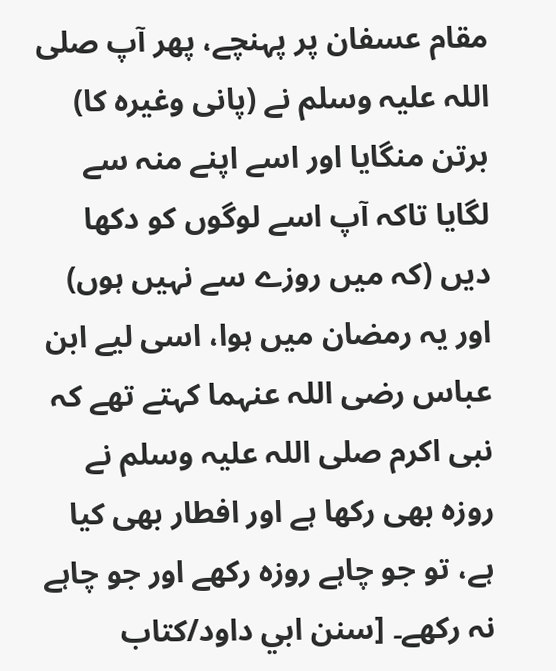مقام عسفان پر پہنچے، پھر آپ صلی اللہ علیہ وسلم نے (پانی وغیرہ کا) برتن منگایا اور اسے اپنے منہ سے لگایا تاکہ آپ اسے لوگوں کو دکھا دیں (کہ میں روزے سے نہیں ہوں) اور یہ رمضان میں ہوا، اسی لیے ابن عباس رضی اللہ عنہما کہتے تھے کہ نبی اکرم صلی اللہ علیہ وسلم نے روزہ بھی رکھا ہے اور افطار بھی کیا ہے، تو جو چاہے روزہ رکھے اور جو چاہے نہ رکھے۔ [سنن ابي داود/كتاب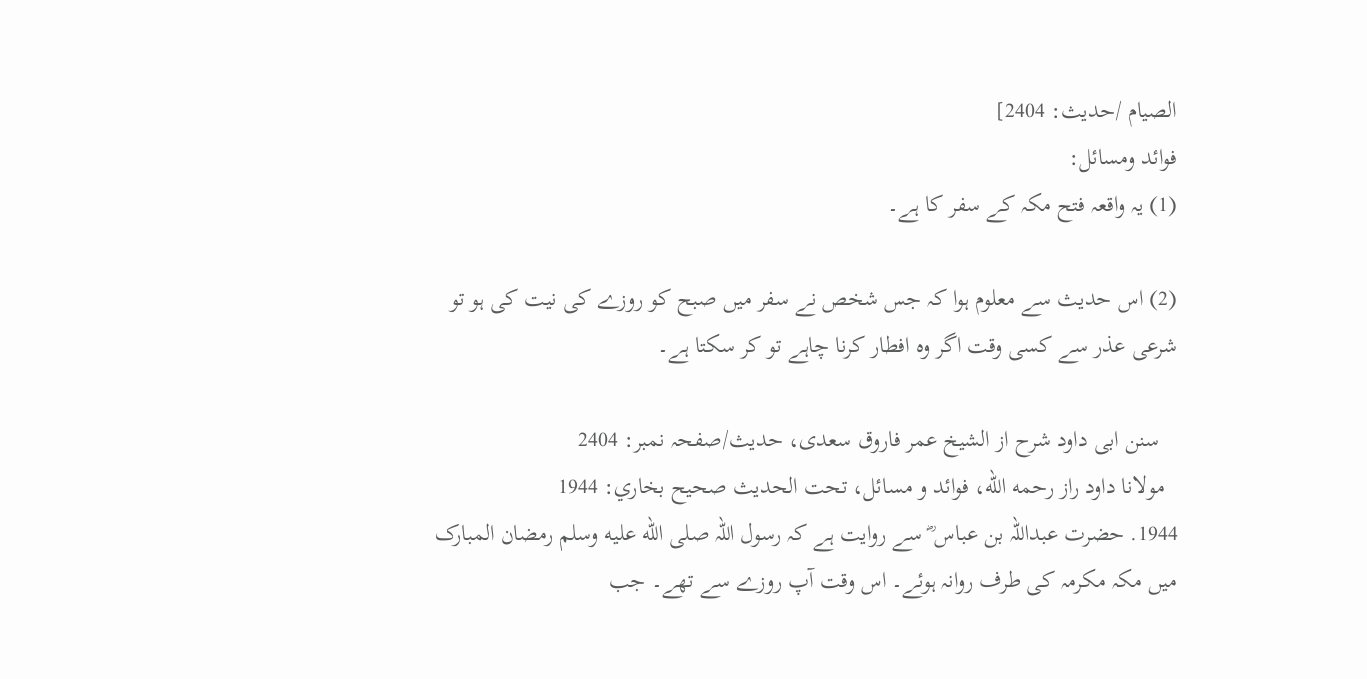الصيام /حدیث: 2404]
فوائد ومسائل:
(1) یہ واقعہ فتح مکہ کے سفر کا ہے۔

(2) اس حدیث سے معلوم ہوا کہ جس شخص نے سفر میں صبح کو روزے کی نیت کی ہو تو شرعی عذر سے کسی وقت اگر وہ افطار کرنا چاہے تو کر سکتا ہے۔

   سنن ابی داود شرح از الشیخ عمر فاروق سعدی، حدیث/صفحہ نمبر: 2404
  مولانا داود راز رحمه الله، فوائد و مسائل، تحت الحديث صحيح بخاري: 1944
1944. حضرت عبداللہ بن عباس ؓ سے روایت ہے کہ رسول اللہ صلى الله عليه وسلم رمضان المبارک میں مکہ مکرمہ کی طرف روانہ ہوئے۔ اس وقت آپ روزے سے تھے۔ جب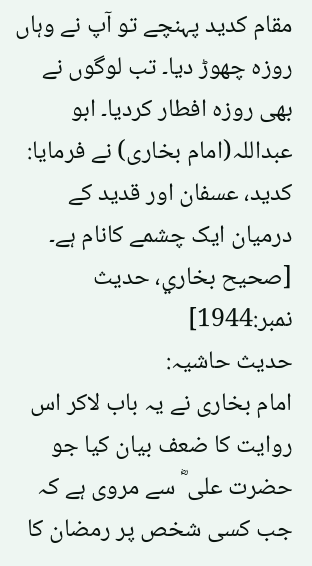مقام کدید پہنچے تو آپ نے وہاں روزہ چھوڑ دیا۔ تب لوگوں نے بھی روزہ افطار کردیا۔ ابو عبداللہ(امام بخاری) نے فرمایا: کدید، عسفان اور قدید کے درمیان ایک چشمے کانام ہے۔ [صحيح بخاري، حديث نمبر:1944]
حدیث حاشیہ:
امام بخاری نے یہ باب لاکر اس روایت کا ضعف بیان کیا جو حضرت علی ؓ سے مروی ہے کہ جب کسی شخص پر رمضان کا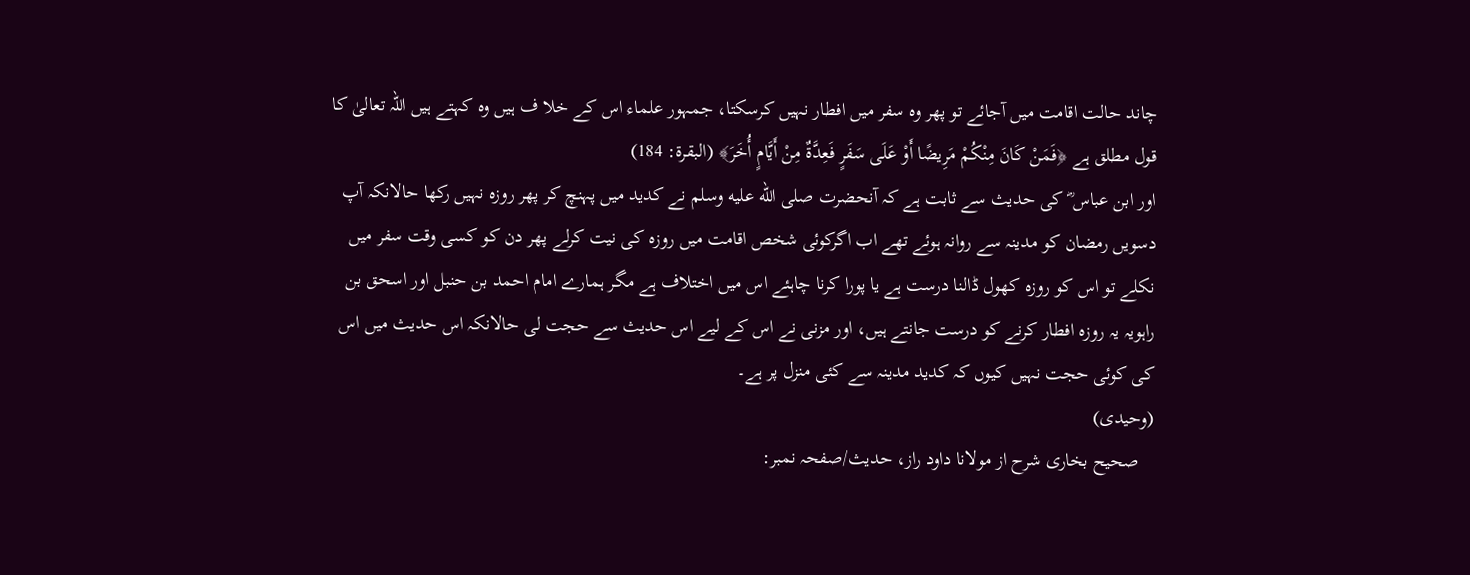چاند حالت اقامت میں آجائے تو پھر وہ سفر میں افطار نہیں کرسکتا، جمہور علماء اس کے خلا ف ہیں وہ کہتے ہیں اللہ تعالیٰ کا قول مطلق ہے ﴿فَمَنْ كَانَ مِنْكُمْ مَرِيضًا أَوْ عَلَى سَفَرٍ فَعِدَّةٌ مِنْ أَيَّامٍ أُخَرَ﴾ (البقرة: 184)
اور ابن عباس ؓ کی حدیث سے ثابت ہے کہ آنحضرت صلى الله عليه وسلم نے کدید میں پہنچ کر پھر روزہ نہیں رکھا حالانکہ آپ دسویں رمضان کو مدینہ سے روانہ ہوئے تھے اب اگرکوئی شخص اقامت میں روزہ کی نیت کرلے پھر دن کو کسی وقت سفر میں نکلے تو اس کو روزہ کھول ڈالنا درست ہے یا پورا کرنا چاہئے اس میں اختلاف ہے مگر ہمارے امام احمد بن حنبل اور اسحق بن راہویہ یہ روزہ افطار کرنے کو درست جانتے ہیں، اور مزنی نے اس کے لیے اس حدیث سے حجت لی حالانکہ اس حدیث میں اس کی کوئی حجت نہیں کیوں کہ کدید مدینہ سے کئی منزل پر ہے۔
(وحیدی)
   صحیح بخاری شرح از مولانا داود راز، حدیث/صفحہ نمبر: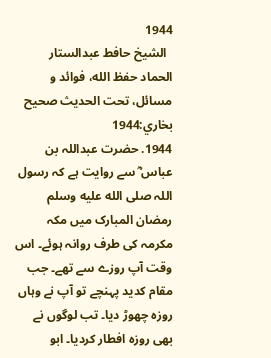1944
  الشيخ حافط عبدالستار الحماد حفظ الله، فوائد و مسائل، تحت الحديث صحيح بخاري:1944
1944. حضرت عبداللہ بن عباس ؓ سے روایت ہے کہ رسول اللہ صلى الله عليه وسلم رمضان المبارک میں مکہ مکرمہ کی طرف روانہ ہوئے۔ اس وقت آپ روزے سے تھے۔ جب مقام کدید پہنچے تو آپ نے وہاں روزہ چھوڑ دیا۔ تب لوگوں نے بھی روزہ افطار کردیا۔ ابو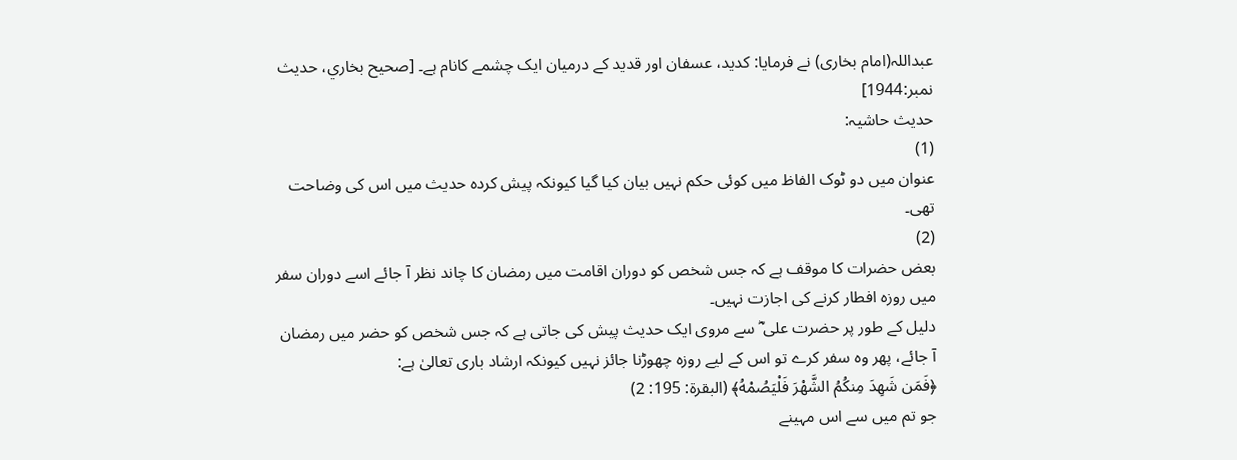عبداللہ(امام بخاری) نے فرمایا: کدید، عسفان اور قدید کے درمیان ایک چشمے کانام ہے۔ [صحيح بخاري، حديث نمبر:1944]
حدیث حاشیہ:
(1)
عنوان میں دو ٹوک الفاظ میں کوئی حکم نہیں بیان کیا گیا کیونکہ پیش کردہ حدیث میں اس کی وضاحت تھی۔
(2)
بعض حضرات کا موقف ہے کہ جس شخص کو دوران اقامت میں رمضان کا چاند نظر آ جائے اسے دوران سفر میں روزہ افطار کرنے کی اجازت نہیں۔
دلیل کے طور پر حضرت علی ؓ سے مروی ایک حدیث پیش کی جاتی ہے کہ جس شخص کو حضر میں رمضان آ جائے، پھر وہ سفر کرے تو اس کے لیے روزہ چھوڑنا جائز نہیں کیونکہ ارشاد باری تعالیٰ ہے:
﴿فَمَن شَهِدَ مِنكُمُ الشَّهْرَ فَلْيَصُمْهُ﴾ (البقرة: 195: 2)
جو تم میں سے اس مہینے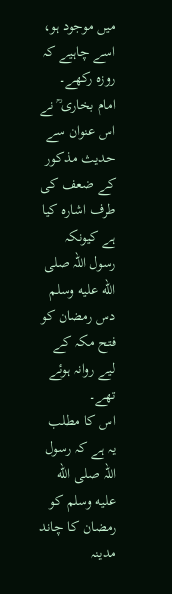میں موجود ہو، اسے چاہیے کہ روزہ رکھے۔
امام بخاری ؒ نے اس عنوان سے حدیث مذکور کے ضعف کی طرف اشارہ کیا ہے کیونکہ رسول اللہ صلى الله عليه وسلم دس رمضان کو فتح مکہ کے لیے روانہ ہوئے تھے۔
اس کا مطلب یہ ہے کہ رسول اللہ صلى الله عليه وسلم کو رمضان کا چاند مدینہ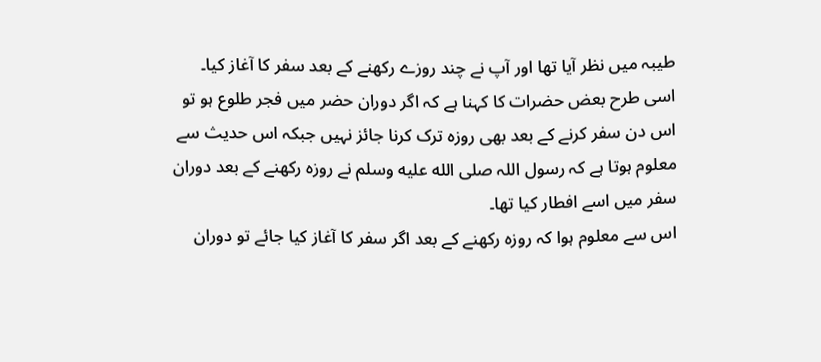طیبہ میں نظر آیا تھا اور آپ نے چند روزے رکھنے کے بعد سفر کا آغاز کیا۔
اسی طرح بعض حضرات کا کہنا ہے کہ اگر دوران حضر میں فجر طلوع ہو تو اس دن سفر کرنے کے بعد بھی روزہ ترک کرنا جائز نہیں جبکہ اس حدیث سے معلوم ہوتا ہے کہ رسول اللہ صلى الله عليه وسلم نے روزہ رکھنے کے بعد دوران سفر میں اسے افطار کیا تھا۔
اس سے معلوم ہوا کہ روزہ رکھنے کے بعد اگر سفر کا آغاز کیا جائے تو دوران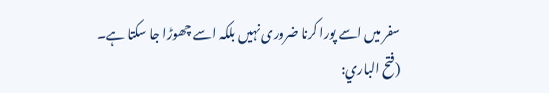سفر میں اسے پورا کرنا ضروری نہیں بلکہ اسے چھوڑا جا سکتا ہے۔
(فتح الباري: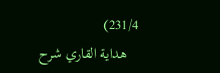231/4)
   هداية القاري شرح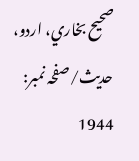صحيح بخاري، اردو، حدیث/صفحہ نمبر: 1944